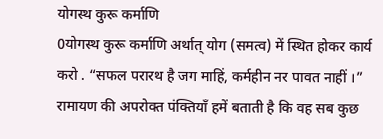योगस्थ कुरू कर्माणि
0योगस्थ कुरू कर्माणि अर्थात् योग (समत्व) में स्थित होकर कार्य करो . “सफल परारथ है जग माहिं, कर्महीन नर पावत नाहीं ।” रामायण की अपरोक्त पंक्तियॉं हमें बताती है कि वह सब कुछ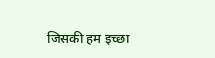जिसकी हम इच्छा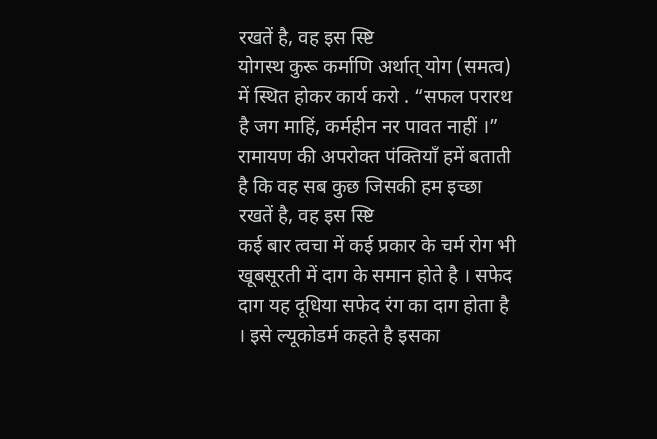रखतें है, वह इस स्ष्टि
योगस्थ कुरू कर्माणि अर्थात् योग (समत्व) में स्थित होकर कार्य करो . “सफल परारथ है जग माहिं, कर्महीन नर पावत नाहीं ।” रामायण की अपरोक्त पंक्तियॉं हमें बताती है कि वह सब कुछ जिसकी हम इच्छा रखतें है, वह इस स्ष्टि
कई बार त्वचा में कई प्रकार के चर्म रोग भी खूबसूरती में दाग के समान होते है । सफेद दाग यह दूधिया सफेद रंग का दाग होता है । इसे ल्यूकोडर्म कहते है इसका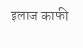इलाज काफी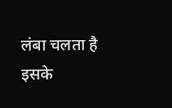लंबा चलता है इसके